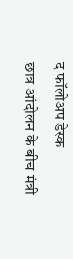द फॉलोअप डेस्क
छात्र आंदोलन के बीच मंत्री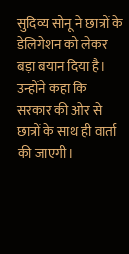सुदिव्य सोनू ने छात्रों के डेलिगेशन को लेकर बड़ा बयान दिया है। उन्होंने कहा कि सरकार की ओर से छात्रों के साथ ही वार्ता की जाएगी।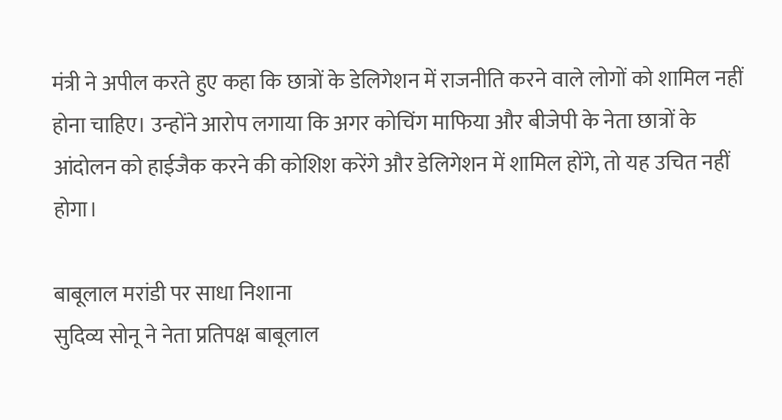मंत्री ने अपील करते हुए कहा कि छात्रों के डेलिगेशन में राजनीति करने वाले लोगों को शामिल नहीं होना चाहिए। उन्होंने आरोप लगाया कि अगर कोचिंग माफिया और बीजेपी के नेता छात्रों के आंदोलन को हाईजैक करने की कोशिश करेंगे और डेलिगेशन में शामिल होंगे, तो यह उचित नहीं होगा।

बाबूलाल मरांडी पर साधा निशाना
सुदिव्य सोनू ने नेता प्रतिपक्ष बाबूलाल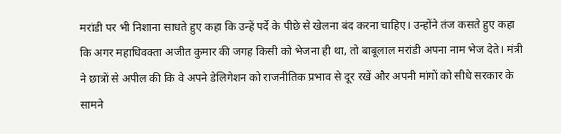मरांडी पर भी निशाना साधते हुए कहा कि उन्हें पर्दे के पीछे से खेलना बंद करना चाहिए। उन्होंने तंज कसते हुए कहा कि अगर महाधिवक्ता अजीत कुमार की जगह किसी को भेजना ही था, तो बाबूलाल मरांडी अपना नाम भेज देते। मंत्री ने छात्रों से अपील की कि वे अपने डेलिगेशन को राजनीतिक प्रभाव से दूर रखें और अपनी मांगों को सीधे सरकार के सामने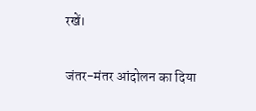रखें।

जंतर-मंतर आंदोलन का दिया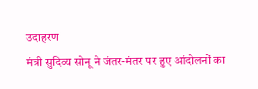उदाहरण
मंत्री सुदिव्य सोनू ने जंतर-मंतर पर हुए आंदोलनों का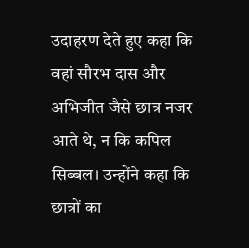उदाहरण देते हुए कहा कि वहां सौरभ दास और अभिजीत जैसे छात्र नजर आते थे, न कि कपिल सिब्बल। उन्होंने कहा कि छात्रों का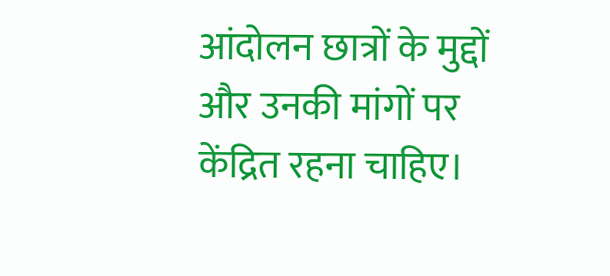आंदोलन छात्रों के मुद्दों और उनकी मांगों पर केंद्रित रहना चाहिए।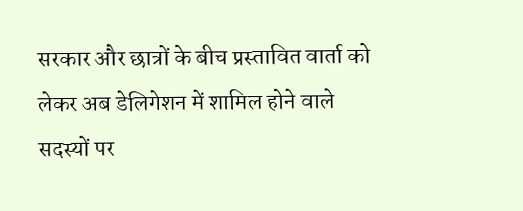सरकार और छात्रों के बीच प्रस्तावित वार्ता को लेकर अब डेलिगेशन में शामिल होने वाले सदस्यों पर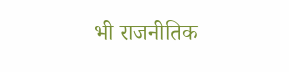भी राजनीतिक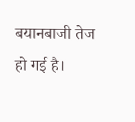बयानबाजी तेज हो गई है।